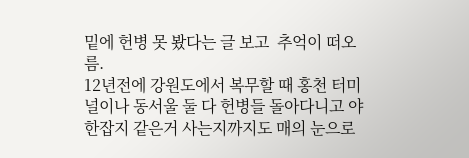밑에 헌병 못 봤다는 글 보고  추억이 떠오름.
12년전에 강원도에서 복무할 때 홍천 터미널이나 동서울 둘 다 헌병들 돌아다니고 야한잡지 같은거 사는지까지도 매의 눈으로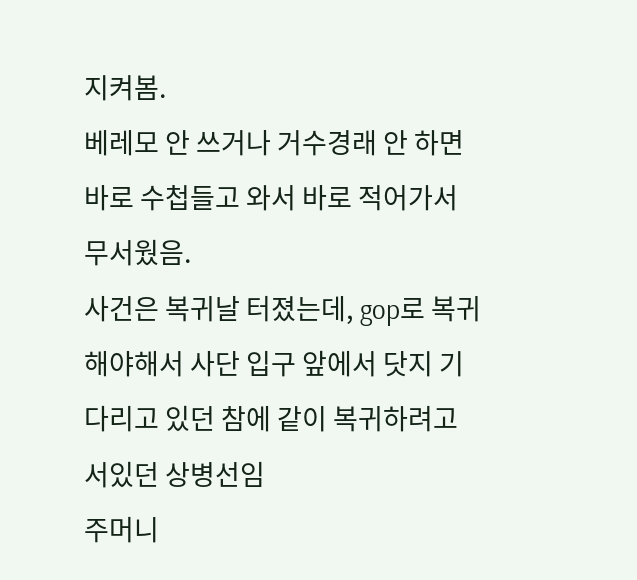지켜봄.
베레모 안 쓰거나 거수경래 안 하면 바로 수첩들고 와서 바로 적어가서 무서웠음.
사건은 복귀날 터졌는데, gop로 복귀해야해서 사단 입구 앞에서 닷지 기다리고 있던 참에 같이 복귀하려고 서있던 상병선임
주머니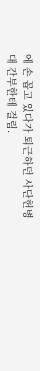에 손 꼽고 있다가 퇴근하던 사단헌병대 간부한테 걸림.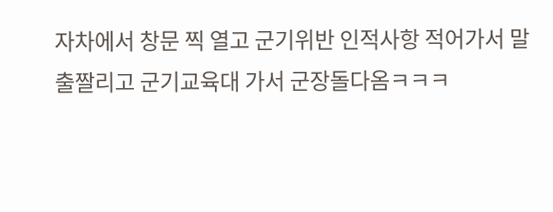자차에서 창문 찍 열고 군기위반 인적사항 적어가서 말출짤리고 군기교육대 가서 군장돌다옴ㅋㅋㅋ